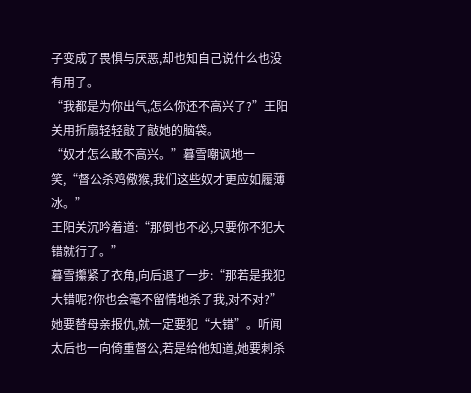子变成了畏惧与厌恶,却也知自己说什么也没有用了。
“我都是为你出气,怎么你还不高兴了?”王阳关用折扇轻轻敲了敲她的脑袋。
“奴才怎么敢不高兴。”暮雪嘲讽地一笑,“督公杀鸡儆猴,我们这些奴才更应如履薄冰。”
王阳关沉吟着道:“那倒也不必,只要你不犯大错就行了。”
暮雪攥紧了衣角,向后退了一步:“那若是我犯大错呢?你也会毫不留情地杀了我,对不对?”
她要替母亲报仇,就一定要犯“大错”。听闻太后也一向倚重督公,若是给他知道,她要刺杀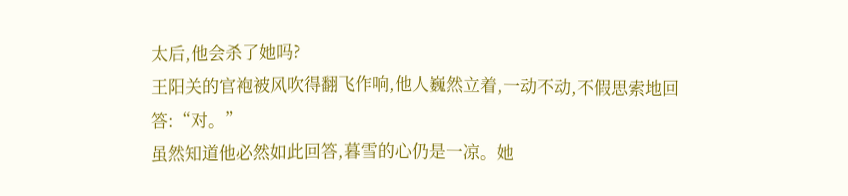太后,他会杀了她吗?
王阳关的官袍被风吹得翻飞作响,他人巍然立着,一动不动,不假思索地回答:“对。”
虽然知道他必然如此回答,暮雪的心仍是一凉。她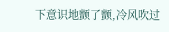下意识地颤了颤,冷风吹过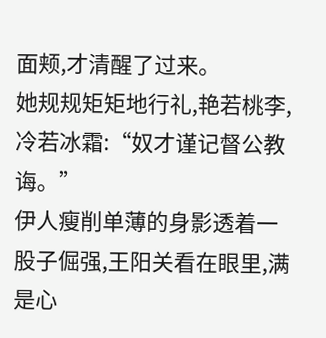面颊,才清醒了过来。
她规规矩矩地行礼,艳若桃李,冷若冰霜:“奴才谨记督公教诲。”
伊人瘦削单薄的身影透着一股子倔强,王阳关看在眼里,满是心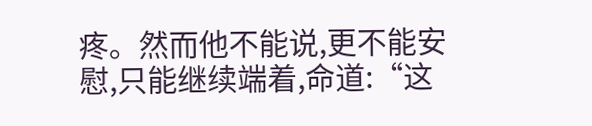疼。然而他不能说,更不能安慰,只能继续端着,命道:“这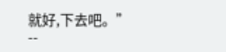就好,下去吧。”
--